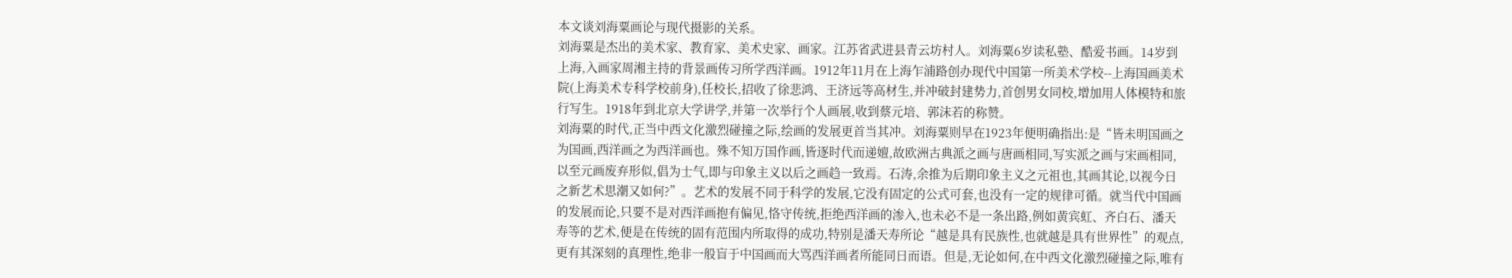本文谈刘海粟画论与现代摄影的关系。
刘海粟是杰出的美术家、教育家、美术史家、画家。江苏省武进县青云坊村人。刘海粟6岁读私塾、酷爱书画。14岁到上海,入画家周湘主持的背景画传习所学西洋画。1912年11月在上海乍浦路创办现代中国第一所美术学校--上海国画美术院(上海美术专科学校前身),任校长,招收了徐悲鸿、王济远等高材生,并冲破封建势力,首创男女同校,增加用人体模特和旅行写生。1918年到北京大学讲学,并第一次举行个人画展,收到蔡元培、郭沫若的称赞。
刘海粟的时代,正当中西文化激烈碰撞之际,绘画的发展更首当其冲。刘海粟则早在1923年便明确指出:是“皆未明国画之为国画,西洋画之为西洋画也。殊不知万国作画,皆逐时代而递嬗,故欧洲古典派之画与唐画相同,写实派之画与宋画相同,以至元画废弃形似,倡为士气,即与印象主义以后之画趋一致焉。石涛,余推为后期印象主义之元祖也,其画其论,以视今日之新艺术思潮又如何?”。艺术的发展不同于科学的发展,它没有固定的公式可套,也没有一定的规律可循。就当代中国画的发展而论,只要不是对西洋画抱有偏见,恪守传统,拒绝西洋画的渗入,也未必不是一条出路,例如黄宾虹、齐白石、潘天寿等的艺术,便是在传统的固有范围内所取得的成功,特别是潘天寿所论“越是具有民族性,也就越是具有世界性”的观点,更有其深刻的真理性,绝非一般盲于中国画而大骂西洋画者所能同日而语。但是,无论如何,在中西文化激烈碰撞之际,唯有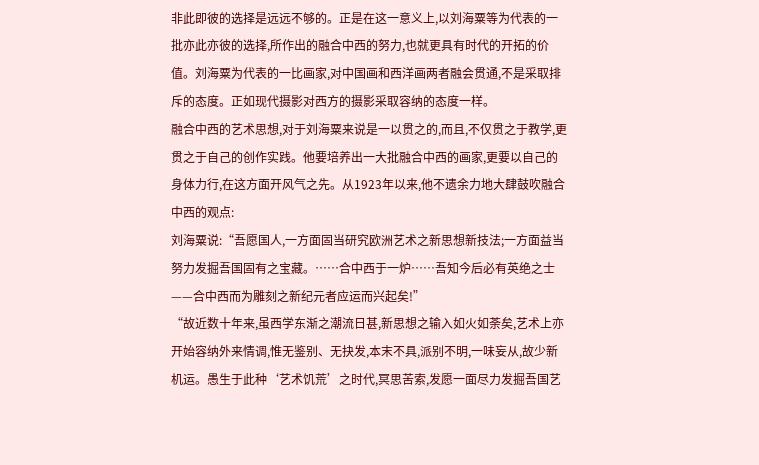非此即彼的选择是远远不够的。正是在这一意义上,以刘海粟等为代表的一批亦此亦彼的选择,所作出的融合中西的努力,也就更具有时代的开拓的价值。刘海粟为代表的一比画家,对中国画和西洋画两者融会贯通,不是采取排斥的态度。正如现代摄影对西方的摄影采取容纳的态度一样。
融合中西的艺术思想,对于刘海粟来说是一以贯之的,而且,不仅贯之于教学,更贯之于自己的创作实践。他要培养出一大批融合中西的画家,更要以自己的身体力行,在这方面开风气之先。从1923年以来,他不遗余力地大肆鼓吹融合中西的观点:
刘海粟说:“吾愿国人,一方面固当研究欧洲艺术之新思想新技法;一方面益当努力发掘吾国固有之宝藏。……合中西于一炉……吾知今后必有英绝之士——合中西而为雕刻之新纪元者应运而兴起矣!”
“故近数十年来,虽西学东渐之潮流日甚,新思想之输入如火如荼矣,艺术上亦开始容纳外来情调,惟无鉴别、无抉发,本末不具,派别不明,一味妄从,故少新机运。愚生于此种‘艺术饥荒’之时代,冥思苦索,发愿一面尽力发掘吾国艺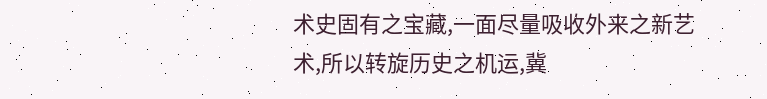术史固有之宝藏,一面尽量吸收外来之新艺术,所以转旋历史之机运,冀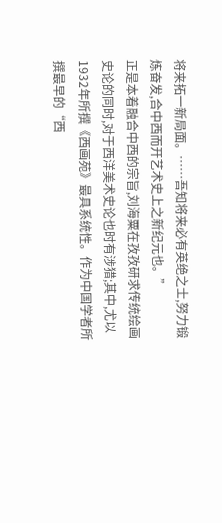将来拓一新局面。……吾知将来必有英绝之士,努力锻炼奋发,合中西而开艺术史上之新纪元也。”
正是本着融合中西的宗旨,刘海粟在孜孜研求传统绘画史论的同时,对于西洋美术史论也时有涉猎;其中,尤以1932年所撰《西画苑》最具系统性。作为中国学者所撰最早的“西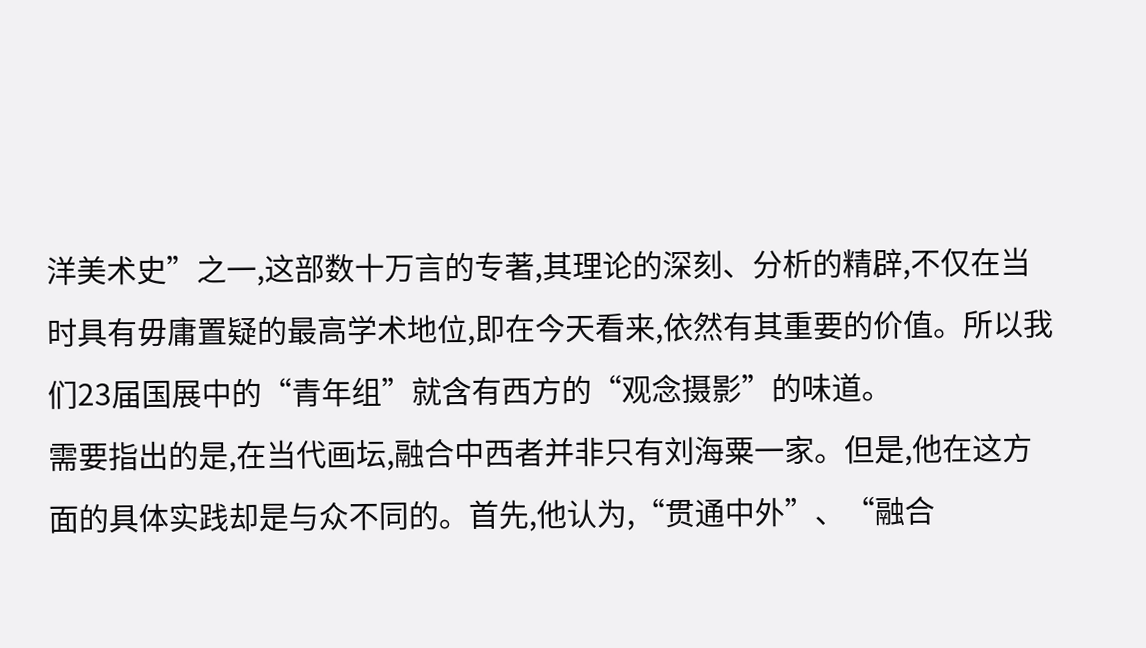洋美术史”之一,这部数十万言的专著,其理论的深刻、分析的精辟,不仅在当时具有毋庸置疑的最高学术地位,即在今天看来,依然有其重要的价值。所以我们23届国展中的“青年组”就含有西方的“观念摄影”的味道。
需要指出的是,在当代画坛,融合中西者并非只有刘海粟一家。但是,他在这方面的具体实践却是与众不同的。首先,他认为,“贯通中外”、“融合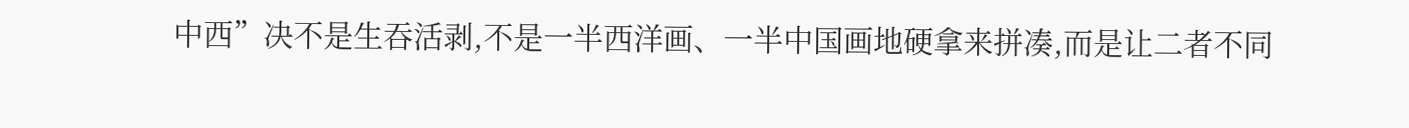中西”决不是生吞活剥,不是一半西洋画、一半中国画地硬拿来拼凑,而是让二者不同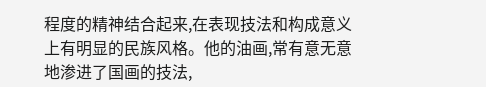程度的精神结合起来,在表现技法和构成意义上有明显的民族风格。他的油画,常有意无意地渗进了国画的技法,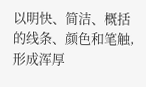以明快、简洁、概括的线条、颜色和笔触,形成浑厚